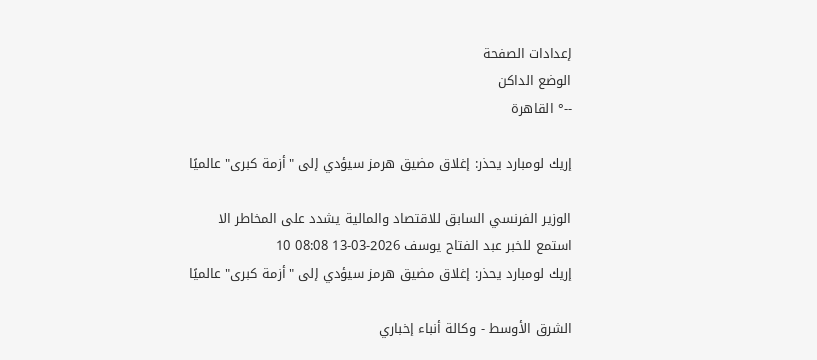إعدادات الصفحة
الوضع الداكن
--° القاهرة

إريك لومبارد يحذر: إغلاق مضيق هرمز سيؤدي إلى "أزمة كبرى" عالميًا

الوزير الفرنسي السابق للاقتصاد والمالية يشدد على المخاطر الا
استمع للخبر عبد الفتاح يوسف 2026-03-13 08:08 10
إريك لومبارد يحذر: إغلاق مضيق هرمز سيؤدي إلى "أزمة كبرى" عالميًا

الشرق الأوسط - وكالة أنباء إخباري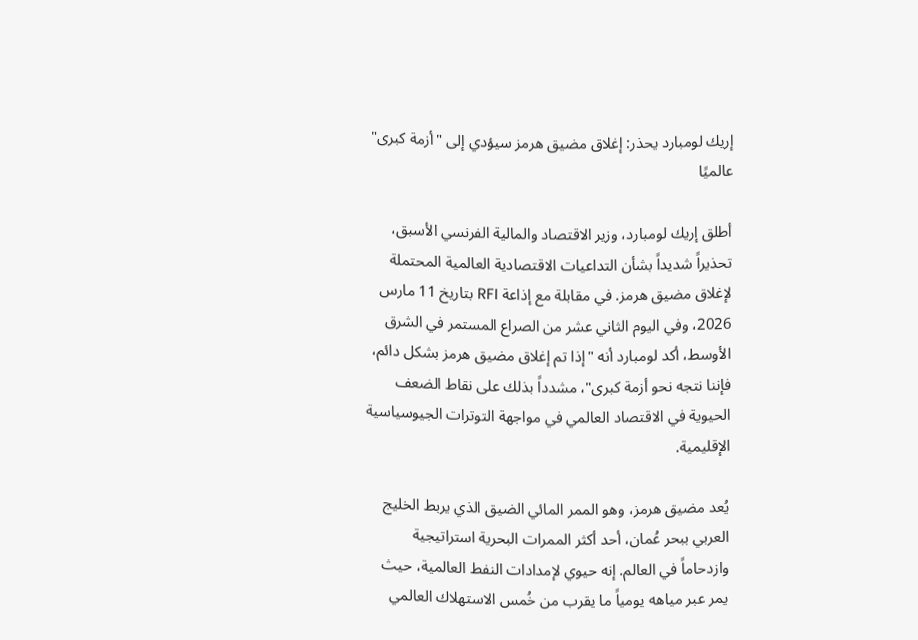إريك لومبارد يحذر: إغلاق مضيق هرمز سيؤدي إلى "أزمة كبرى" عالميًا

أطلق إريك لومبارد، وزير الاقتصاد والمالية الفرنسي الأسبق، تحذيراً شديداً بشأن التداعيات الاقتصادية العالمية المحتملة لإغلاق مضيق هرمز. في مقابلة مع إذاعة RFI بتاريخ 11 مارس 2026، وفي اليوم الثاني عشر من الصراع المستمر في الشرق الأوسط، أكد لومبارد أنه "إذا تم إغلاق مضيق هرمز بشكل دائم، فإننا نتجه نحو أزمة كبرى"، مشدداً بذلك على نقاط الضعف الحيوية في الاقتصاد العالمي في مواجهة التوترات الجيوسياسية الإقليمية.

يُعد مضيق هرمز، وهو الممر المائي الضيق الذي يربط الخليج العربي ببحر عُمان، أحد أكثر الممرات البحرية استراتيجية وازدحاماً في العالم. إنه حيوي لإمدادات النفط العالمية، حيث يمر عبر مياهه يومياً ما يقرب من خُمس الاستهلاك العالمي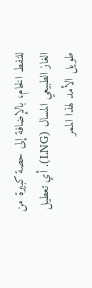للنفط الخام، بالإضافة إلى حصة كبيرة من الغاز الطبيعي المسال (LNG). أي تعطيل طويل الأمد لهذا الممر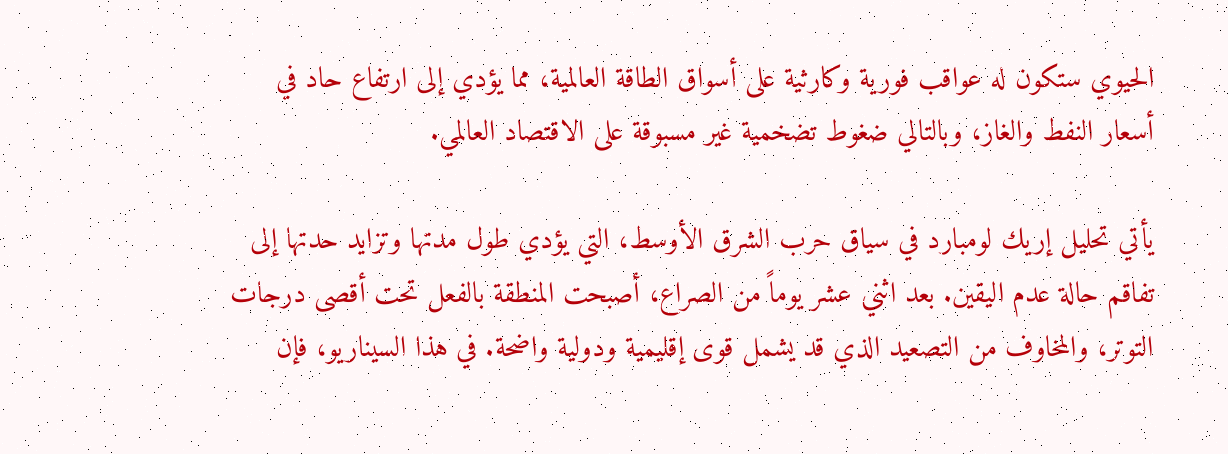الحيوي ستكون له عواقب فورية وكارثية على أسواق الطاقة العالمية، مما يؤدي إلى ارتفاع حاد في أسعار النفط والغاز، وبالتالي ضغوط تضخمية غير مسبوقة على الاقتصاد العالمي.

يأتي تحليل إريك لومبارد في سياق حرب الشرق الأوسط، التي يؤدي طول مدتها وتزايد حدتها إلى تفاقم حالة عدم اليقين. بعد اثني عشر يوماً من الصراع، أصبحت المنطقة بالفعل تحت أقصى درجات التوتر، والمخاوف من التصعيد الذي قد يشمل قوى إقليمية ودولية واضحة. في هذا السيناريو، فإن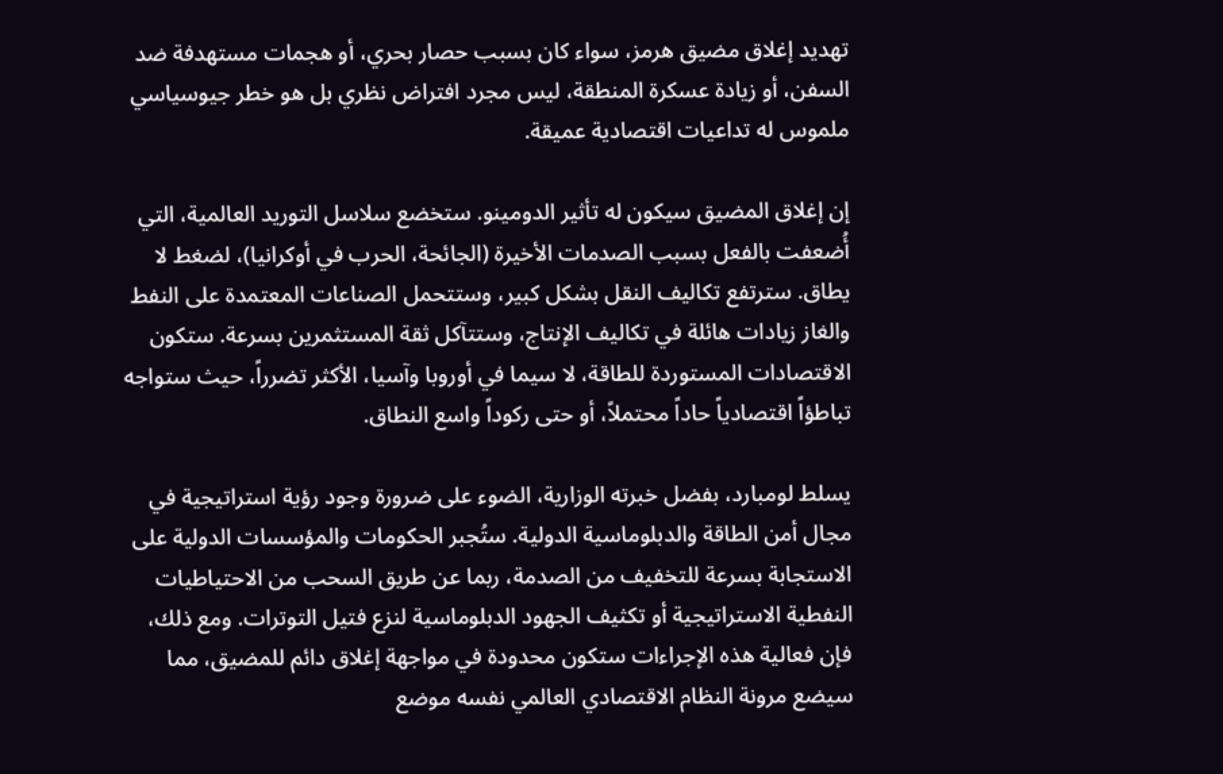تهديد إغلاق مضيق هرمز، سواء كان بسبب حصار بحري، أو هجمات مستهدفة ضد السفن، أو زيادة عسكرة المنطقة، ليس مجرد افتراض نظري بل هو خطر جيوسياسي ملموس له تداعيات اقتصادية عميقة.

إن إغلاق المضيق سيكون له تأثير الدومينو. ستخضع سلاسل التوريد العالمية، التي أُضعفت بالفعل بسبب الصدمات الأخيرة (الجائحة، الحرب في أوكرانيا)، لضغط لا يطاق. سترتفع تكاليف النقل بشكل كبير، وستتحمل الصناعات المعتمدة على النفط والغاز زيادات هائلة في تكاليف الإنتاج، وستتآكل ثقة المستثمرين بسرعة. ستكون الاقتصادات المستوردة للطاقة، لا سيما في أوروبا وآسيا، الأكثر تضرراً، حيث ستواجه تباطؤاً اقتصادياً حاداً محتملاً، أو حتى ركوداً واسع النطاق.

يسلط لومبارد، بفضل خبرته الوزارية، الضوء على ضرورة وجود رؤية استراتيجية في مجال أمن الطاقة والدبلوماسية الدولية. ستُجبر الحكومات والمؤسسات الدولية على الاستجابة بسرعة للتخفيف من الصدمة، ربما عن طريق السحب من الاحتياطيات النفطية الاستراتيجية أو تكثيف الجهود الدبلوماسية لنزع فتيل التوترات. ومع ذلك، فإن فعالية هذه الإجراءات ستكون محدودة في مواجهة إغلاق دائم للمضيق، مما سيضع مرونة النظام الاقتصادي العالمي نفسه موضع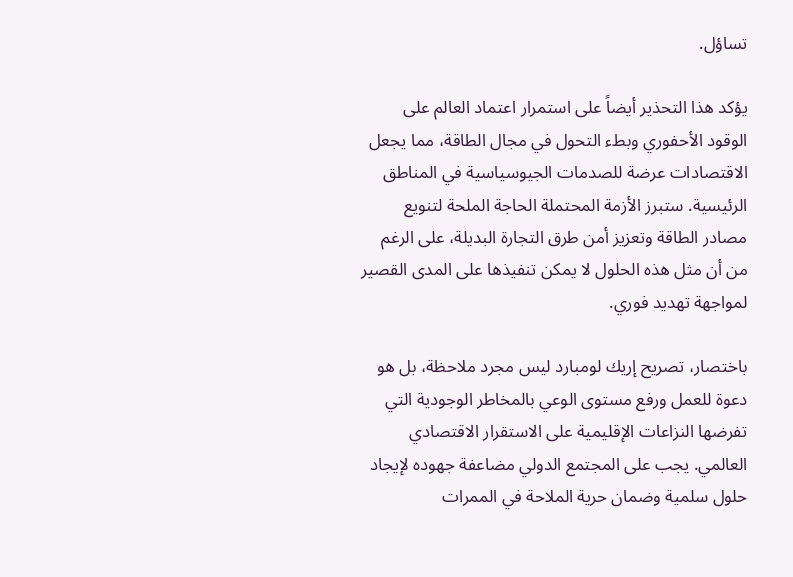تساؤل.

يؤكد هذا التحذير أيضاً على استمرار اعتماد العالم على الوقود الأحفوري وبطء التحول في مجال الطاقة، مما يجعل الاقتصادات عرضة للصدمات الجيوسياسية في المناطق الرئيسية. ستبرز الأزمة المحتملة الحاجة الملحة لتنويع مصادر الطاقة وتعزيز أمن طرق التجارة البديلة، على الرغم من أن مثل هذه الحلول لا يمكن تنفيذها على المدى القصير لمواجهة تهديد فوري.

باختصار، تصريح إريك لومبارد ليس مجرد ملاحظة، بل هو دعوة للعمل ورفع مستوى الوعي بالمخاطر الوجودية التي تفرضها النزاعات الإقليمية على الاستقرار الاقتصادي العالمي. يجب على المجتمع الدولي مضاعفة جهوده لإيجاد حلول سلمية وضمان حرية الملاحة في الممرات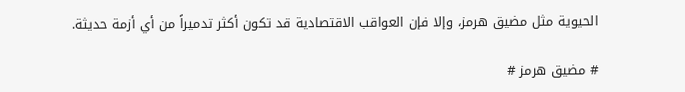الحيوية مثل مضيق هرمز، وإلا فإن العواقب الاقتصادية قد تكون أكثر تدميراً من أي أزمة حديثة.

# مضيق هرمز #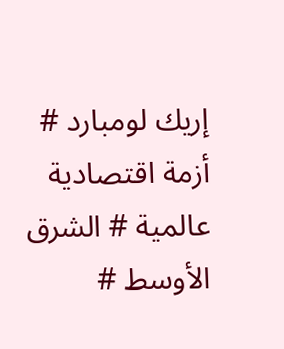إريك لومبارد # أزمة اقتصادية عالمية # الشرق الأوسط #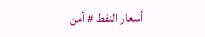أسعار النفط # أمن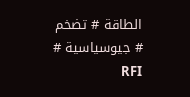الطاقة # تضخم # جيوسياسية # RFI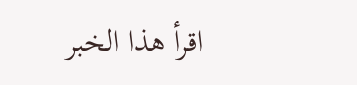اقرأ هذا الخبر